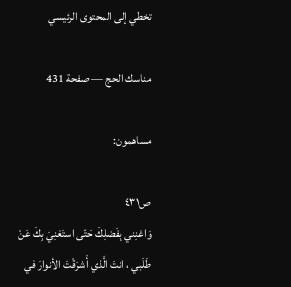تخطي إلى المحتوى الرئيسي

مناسك الحج — صفحة 431

مساهمون:

ص٤٣١
وَاغنِني بِفَضلِكَ حَتّى استَغنِيَ بِكَ عَنْ طَلَبي ، انتَ الَّذي أَشرَقْتَ الأنوارَ في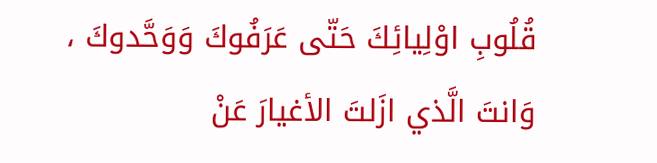قُلُوبِ اوْلِيائِكَ حَتّى عَرَفُوكَ وَوَحَّدوكَ ، وَانتَ الَّذي ازَلتَ الأغيارَ عَنْ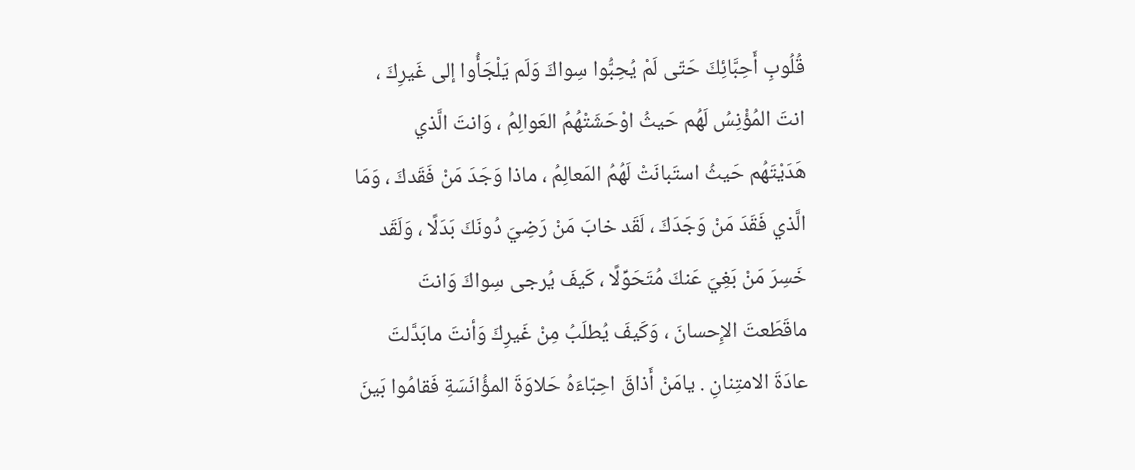قُلُوبِ أَحِبَّائِكَ حَتّى لَمْ يُحِبُّوا سِواكَ وَلَم يَلْجَأُوا إلى غَيرِكَ ، انتَ المُؤْنِسُ لَهُم حَيثُ اوْحَشَتْهُمُ العَوالِمُ ، وَانتَ الَّذي هَدَيْتَهُم حَيثُ استَبانَتْ لَهُمُ المَعالِمُ ، ماذا وَجَدَ مَنْ فَقَدكَ ، وَمَا الَّذي فَقَدَ مَنْ وَجَدَكَ ، لَقَد خابَ مَنْ رَضِيَ دُونَكَ بَدَلًا ، وَلَقَد خَسِرَ مَنْ بَغِيَ عَنكَ مُتَحَوِّلًا ، كَيفَ يُرجى سِواكَ وَانتَ ماقَطَعتَ الإِحسانَ ، وَكَيفَ يُطلَبُ مِنْ غَيرِكَ وَأنتَ مابَدَّلتَ عادَةَ الامتِنانِ . يامَنْ أَذاقَ احِبّاءَهُ حَلاوَةَ المؤُانَسَةِ فَقامُوا بَينَ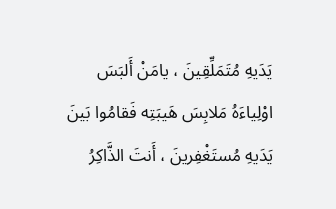يَدَيهِ مُتَمَلِّقِينَ ، يامَنْ أَلبَسَ اوْلِياءَهُ مَلابِسَ هَيبَتِه فَقامُوا بَينَ يَدَيهِ مُستَغْفِرينَ ، أَنتَ الذَّاكِرُ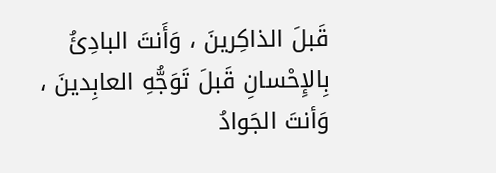قَبلَ الذاكِرينَ ، وَأَنتَ البادِئُ بِالإِحْسانِ قَبلَ تَوَجُّهِ العابِدينَ ، وَأنتَ الجَوادُ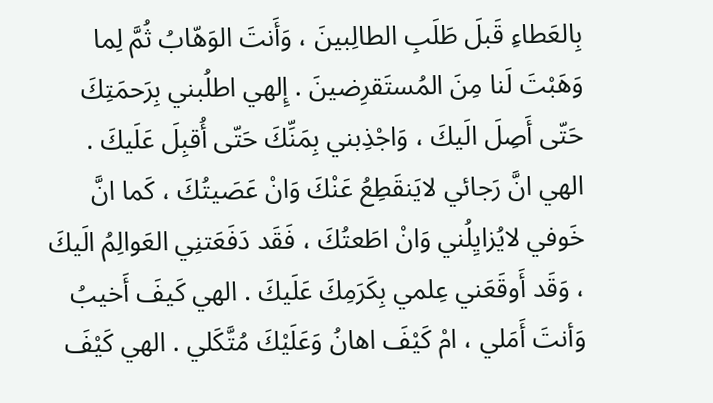بِالعَطاءِ قَبلَ طَلَبِ الطالِبينَ ، وَأَنتَ الوَهّابُ ثُمَّ لِما وَهَبْتَ لَنا مِنَ المُستَقرِضينَ . إِلهي اطلُبني بِرَحمَتِكَ حَتّى أَصِلَ الَيكَ ، وَاجْذِبني بِمَنِّكَ حَتّى أُقبِلَ عَلَيكَ . الهي انَّ رَجائي لايَنقَطِعُ عَنْكَ وَانْ عَصَيتُكَ ، كَما انَّ خَوفي لايُزايِلُني وَانْ اطَعتُكَ ، فَقَد دَفَعَتنِي العَوالِمُ الَيكَ ، وَقَد أَوقَعَني عِلمي بِكَرَمِكَ عَلَيكَ . الهي كَيفَ أَخيبُ وَأنتَ أَمَلي ، امْ كَيْفَ اهانُ وَعَلَيْكَ مُتَّكَلي . الهي كَيْفَ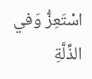اسْتَعِزُّ وَفي الذِّلَّةِ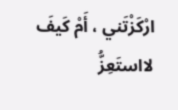ارْكَزْتَني ، أَمْ كَيفَ لااستَعِزُّ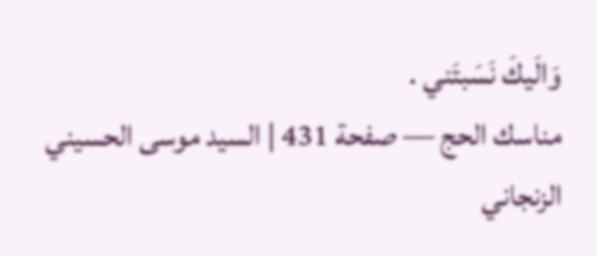وَالَيكَ نَسَبتَني .
مناسك الحج — صفحة 431 | السيد موسى الحسيني الزنجاني